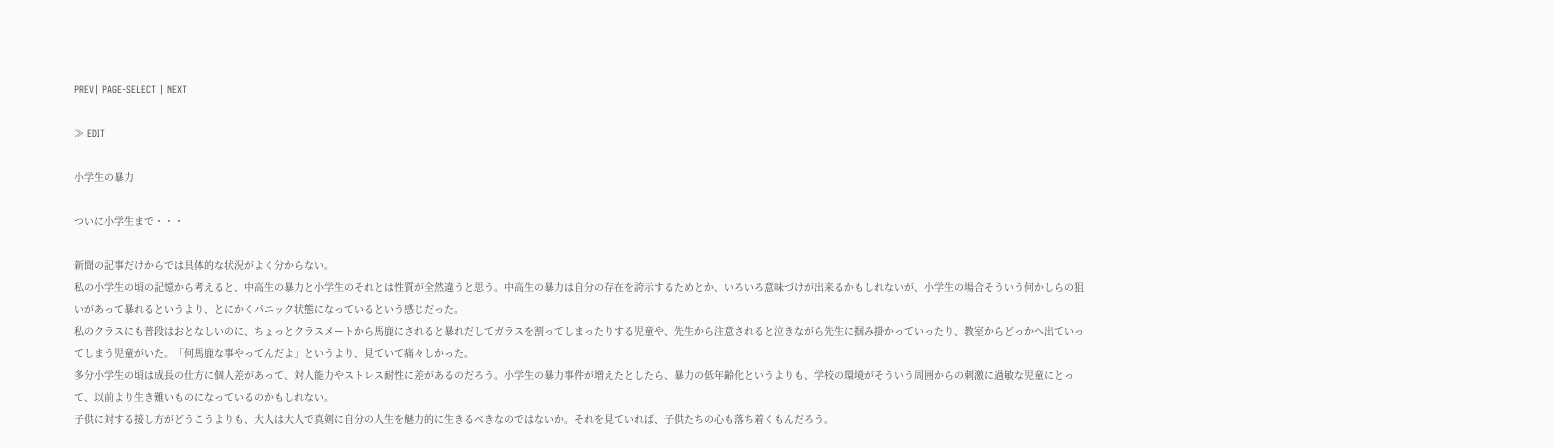PREV| PAGE-SELECT | NEXT

≫ EDIT

小学生の暴力

ついに小学生まで・・・

新聞の記事だけからでは具体的な状況がよく分からない。
私の小学生の頃の記憶から考えると、中高生の暴力と小学生のそれとは性質が全然違うと思う。中高生の暴力は自分の存在を誇示するためとか、いろいろ意味づけが出来るかもしれないが、小学生の場合そういう何かしらの狙いがあって暴れるというより、とにかくパニック状態になっているという感じだった。
私のクラスにも普段はおとなしいのに、ちょっとクラスメートから馬鹿にされると暴れだしてガラスを割ってしまったりする児童や、先生から注意されると泣きながら先生に掴み掛かっていったり、教室からどっかへ出ていってしまう児童がいた。「何馬鹿な事やってんだよ」というより、見ていて痛々しかった。
多分小学生の頃は成長の仕方に個人差があって、対人能力やストレス耐性に差があるのだろう。小学生の暴力事件が増えたとしたら、暴力の低年齢化というよりも、学校の環境がそういう周囲からの刺激に過敏な児童にとって、以前より生き難いものになっているのかもしれない。
子供に対する接し方がどうこうよりも、大人は大人で真剣に自分の人生を魅力的に生きるべきなのではないか。それを見ていれば、子供たちの心も落ち着くもんだろう。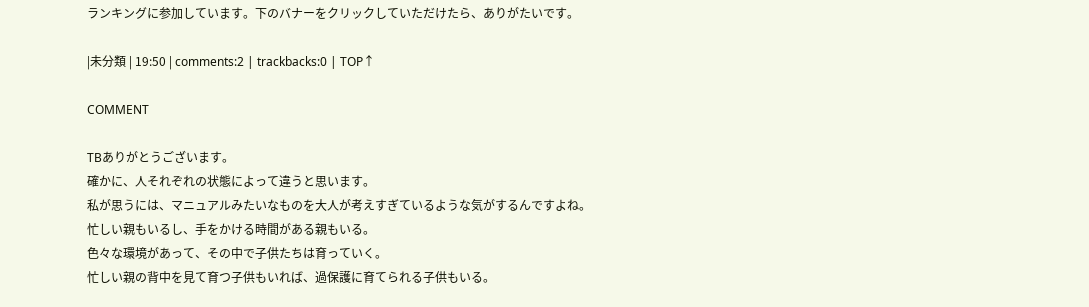ランキングに参加しています。下のバナーをクリックしていただけたら、ありがたいです。

|未分類 | 19:50 | comments:2 | trackbacks:0 | TOP↑

COMMENT

TBありがとうございます。
確かに、人それぞれの状態によって違うと思います。
私が思うには、マニュアルみたいなものを大人が考えすぎているような気がするんですよね。
忙しい親もいるし、手をかける時間がある親もいる。
色々な環境があって、その中で子供たちは育っていく。
忙しい親の背中を見て育つ子供もいれば、過保護に育てられる子供もいる。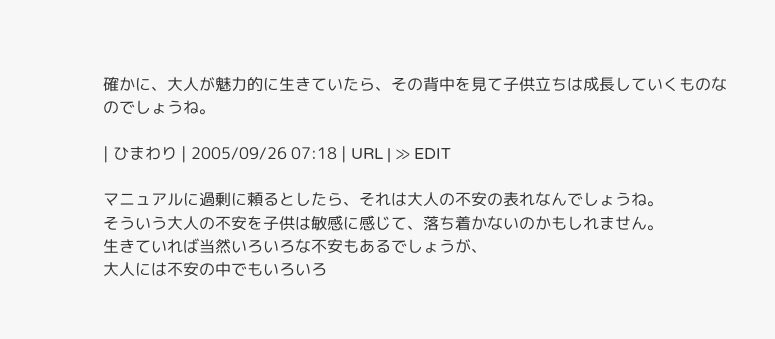確かに、大人が魅力的に生きていたら、その背中を見て子供立ちは成長していくものなのでしょうね。

| ひまわり | 2005/09/26 07:18 | URL | ≫ EDIT

マニュアルに過剰に頼るとしたら、それは大人の不安の表れなんでしょうね。
そういう大人の不安を子供は敏感に感じて、落ち着かないのかもしれません。
生きていれば当然いろいろな不安もあるでしょうが、
大人には不安の中でもいろいろ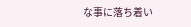な事に落ち着い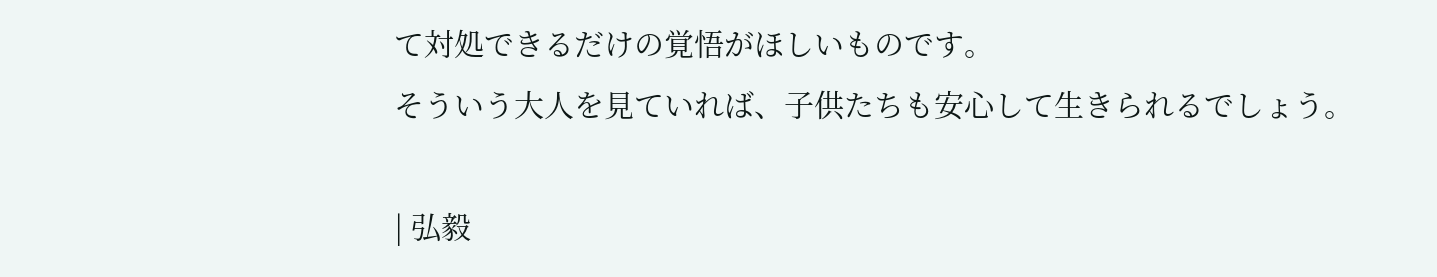て対処できるだけの覚悟がほしいものです。
そういう大人を見ていれば、子供たちも安心して生きられるでしょう。

| 弘毅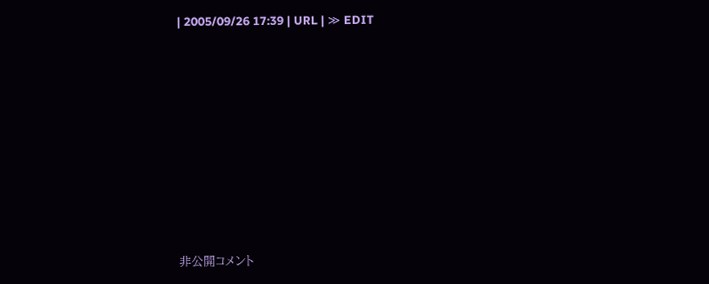| 2005/09/26 17:39 | URL | ≫ EDIT















非公開コメント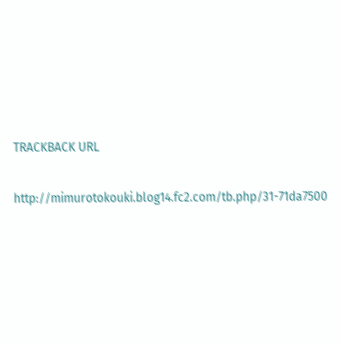TRACKBACK URL

http://mimurotokouki.blog14.fc2.com/tb.php/31-71da7500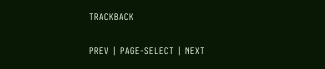TRACKBACK

PREV | PAGE-SELECT | NEXT